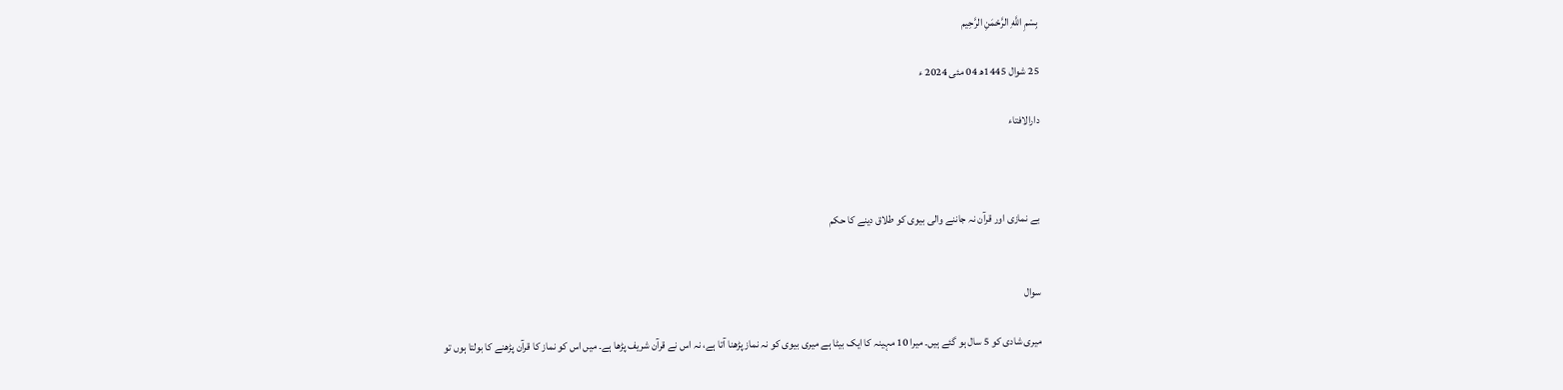بِسْمِ اللَّهِ الرَّحْمَنِ الرَّحِيم

25 شوال 1445ھ 04 مئی 2024 ء

دارالافتاء



بے نمازی اور قرآن نہ جاننے والی بیوی کو طلاق دینے کا حکم


سوال

میری شادی کو 5 سال ہو گئے ہیں۔ میرا 10 مہینہ کا ایک بیٹا ہے میری بیوی کو نہ نماز پڑھنا آتا ہے، نہ اس نے قرآن شریف پڑھا ہے۔ میں اس کو نماز کا قرآن پڑھنے کا بولتا ہوں تو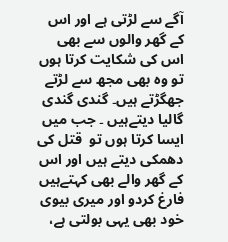آگے سے لڑتی ہے اور اس کے گھر والوں سے بھی اس کی شکایت کرتا ہوں  تو وہ بھی مجھ سے لڑتے جھگڑتے ہیں۔ گندی گندی گالیا دیتےہیں ۔ جب میں ایسا کرتا ہوں تو  قتل کی دھمکی دیتے ہیں اور اس کے گھر والے بھی کہتےہیں  فارغ کردو اور میری بیوی خود بھی یہی بولتی ہے،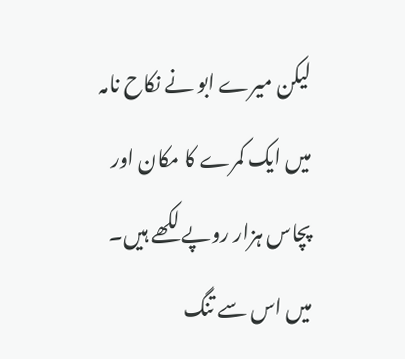لیکن میرے ابو نے نکاح نامہ میں ایک کمرے کا مکان اور پچاس ہزار روپے لکھے ہیں۔ میں اس سے تنگ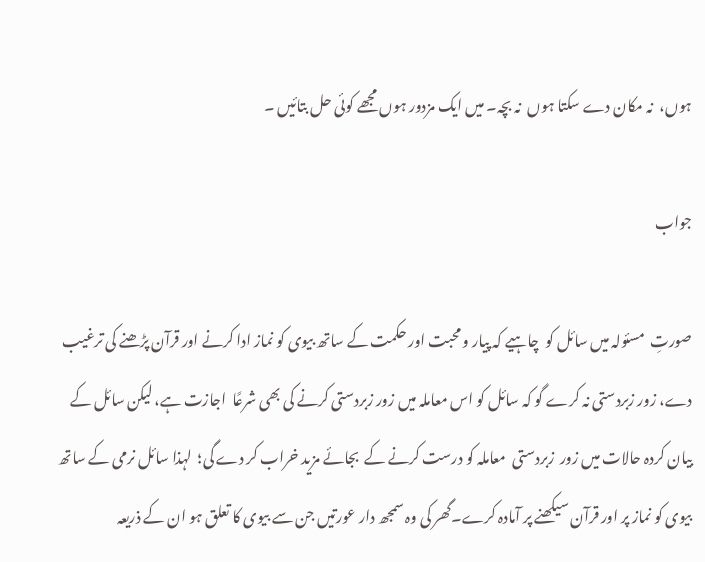ہوں،  نہ مکان دے سکتا ہوں  نہ بچہ۔ میں ایک مزدور ہوں مجھے کوئی حل بتائیں ۔

جواب

صورتِ  مسئولہ میں سائل کو  چاہیے کہ پیار و محبت اور حکمت کے ساتھ بیوی کو نماز ادا کرنے اور قرآن پڑھنے کی ترغیب دے، زور زبردستی نہ کرے گو کہ سائل کو اس معاملہ میں زور زبردستی کرنے کی بھی شرعًا  اجازت ہے، لیکن سائل کے بیان کردہ حالات میں زور  زبردستی  معاملہ کو درست کرنے کے  بجائے مزید خراب کر دے گی؛  لہذا سائل نرمی کے ساتھ بیوی کو نماز پر اور قرآن سیکھنے پر آمادہ کرے۔گھر کی وہ سمجھ دار عورتیں جن سے بیوی کا تعلق ہو ان کے ذریعہ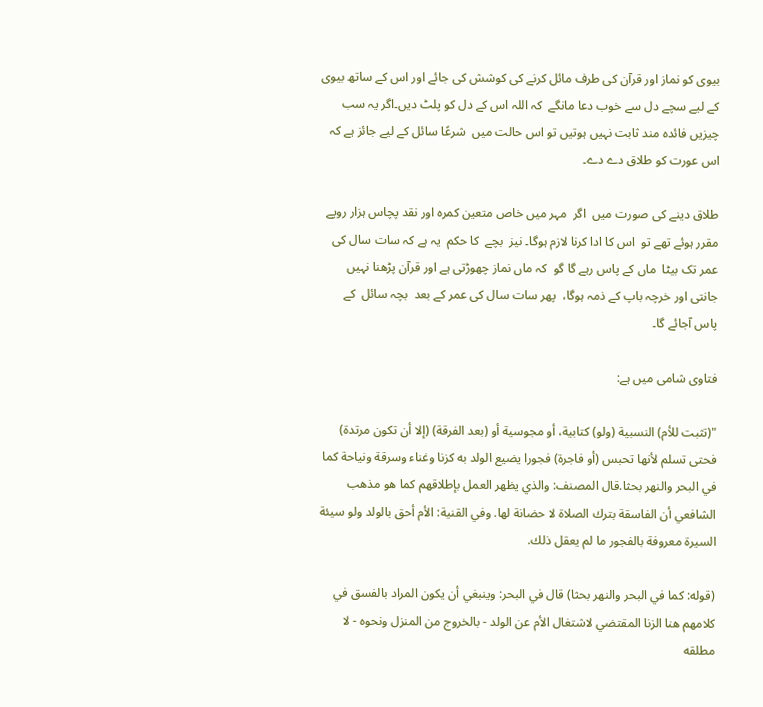بیوی کو نماز اور قرآن کی طرف مائل کرنے کی کوشش کی جائے اور اس کے ساتھ بیوی کے لیے سچے دل سے خوب دعا مانگے  کہ اللہ اس کے دل کو پلٹ دیں۔اگر یہ سب چیزیں فائدہ مند ثابت نہیں ہوتیں تو اس حالت میں  شرعًا سائل کے لیے جائز ہے کہ اس عورت کو طلاق دے دے۔

طلاق دینے کی صورت میں  اگر  مہر میں خاص متعین کمرہ اور نقد پچاس ہزار روپے مقرر ہوئے تھے تو  اس کا ادا کرنا لازم ہوگا۔ نیز  بچے  کا حکم  یہ ہے کہ سات سال کی عمر تک بیٹا  ماں کے پاس رہے گا گو  کہ ماں نماز چھوڑتی ہے اور قرآن پڑھنا نہیں جانتی اور خرچہ باپ کے ذمہ ہوگا،  پھر سات سال کی عمر کے بعد  بچہ سائل  کے پاس آجائے گا۔

فتاوی شامی میں ہے:

"(تثبت للأم) النسبية (ولو) كتابية، أو مجوسية أو (بعد الفرقة) (إلا أن تكون مرتدة) فحتى تسلم لأنها تحبس (أو فاجرة) فجورا يضيع الولد به كزنا وغناء وسرقة ونياحة كما في البحر والنهر بحثا.قال المصنف: والذي يظهر العمل بإطلاقهم كما هو مذهب الشافعي أن الفاسقة بترك الصلاة لا حضانة لها. وفي القنية: الأم أحق بالولد ولو سيئة السيرة معروفة بالفجور ما لم يعقل ذلك.

(قوله: كما في البحر والنهر بحثا) قال في البحر: وينبغي أن يكون المراد بالفسق في كلامهم هنا الزنا المقتضي لاشتغال الأم عن الولد - بالخروج من المنزل ونحوه - لا مطلقه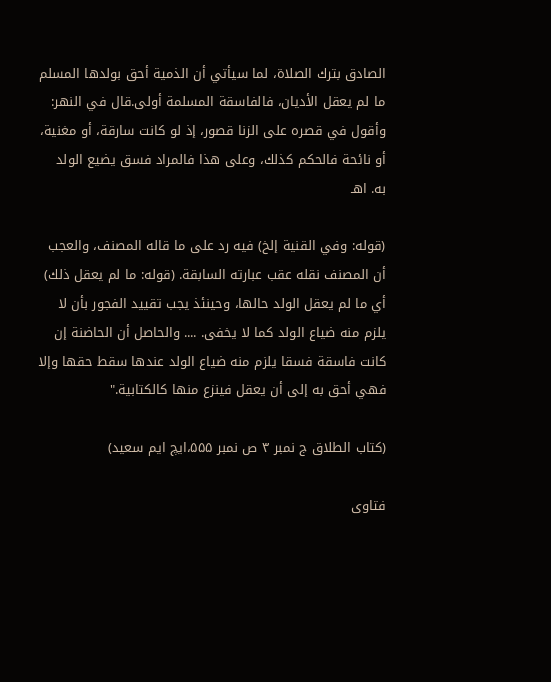الصادق بترك الصلاة، لما سيأتي أن الذمية أحق بولدها المسلم ما لم يعقل الأديان، فالفاسقة المسلمة أولى.قال في النهر: وأقول في قصره على الزنا قصور، إذ لو كانت سارقة، أو مغنية، أو نائحة فالحكم كذلك، وعلى هذا فالمراد فسق يضيع الولد به. اهـ

(قوله: وفي القنية إلخ) فيه رد على ما قاله المصنف، والعجب أن المصنف نقله عقب عبارته السابقة. (قوله: ما لم يعقل ذلك) أي ما لم يعقل الولد حالها، وحينئذ يجب تقييد الفجور بأن لا يلزم منه ضياع الولد كما لا يخفى. .... والحاصل أن الحاضنة إن كانت فاسقة فسقا يلزم منه ضياع الولد عندها سقط حقها وإلا فهي أحق به إلى أن يعقل فينزع منها كالكتابية."

(کتاب الطلاق ج نمبر ۳ ص نمبر ۵۵۵،ایچ ایم سعید)

فتاوی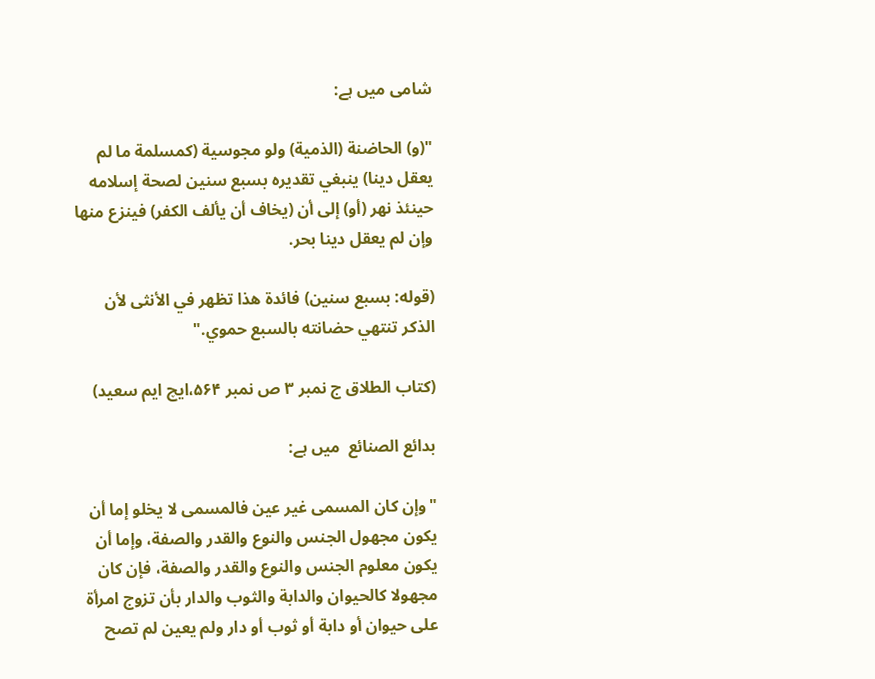شامی میں ہے:

"(و) الحاضنة (الذمية) ولو مجوسية (كمسلمة ما لم يعقل دينا) ينبغي تقديره بسبع سنين لصحة إسلامه حينئذ نهر (أو) إلى أن (يخاف أن يألف الكفر) فينزع منها وإن لم يعقل دينا بحر.

(قوله: بسبع سنين) فائدة هذا تظهر في الأنثى لأن الذكر تنتهي حضانته بالسبع حموي."

(کتاب الطلاق ج نمبر ۳ ص نمبر ۵۶۴،ایچ ایم سعید)

بدائع الصنائع  میں ہے:

"وإن كان المسمى غير عين فالمسمى لا يخلو إما أن يكون مجهول الجنس والنوع والقدر والصفة، وإما أن يكون معلوم الجنس والنوع والقدر والصفة، فإن كان مجهولا كالحيوان والدابة والثوب والدار بأن تزوج امرأة على حيوان أو دابة أو ثوب أو دار ولم يعين لم تصح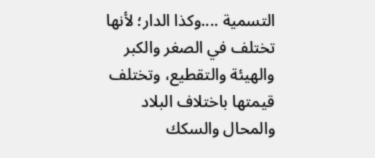التسمية ....وكذا الدار؛ لأنها تختلف في الصغر والكبر والهيئة والتقطيع، وتختلف قيمتها باختلاف البلاد والمحال والسكك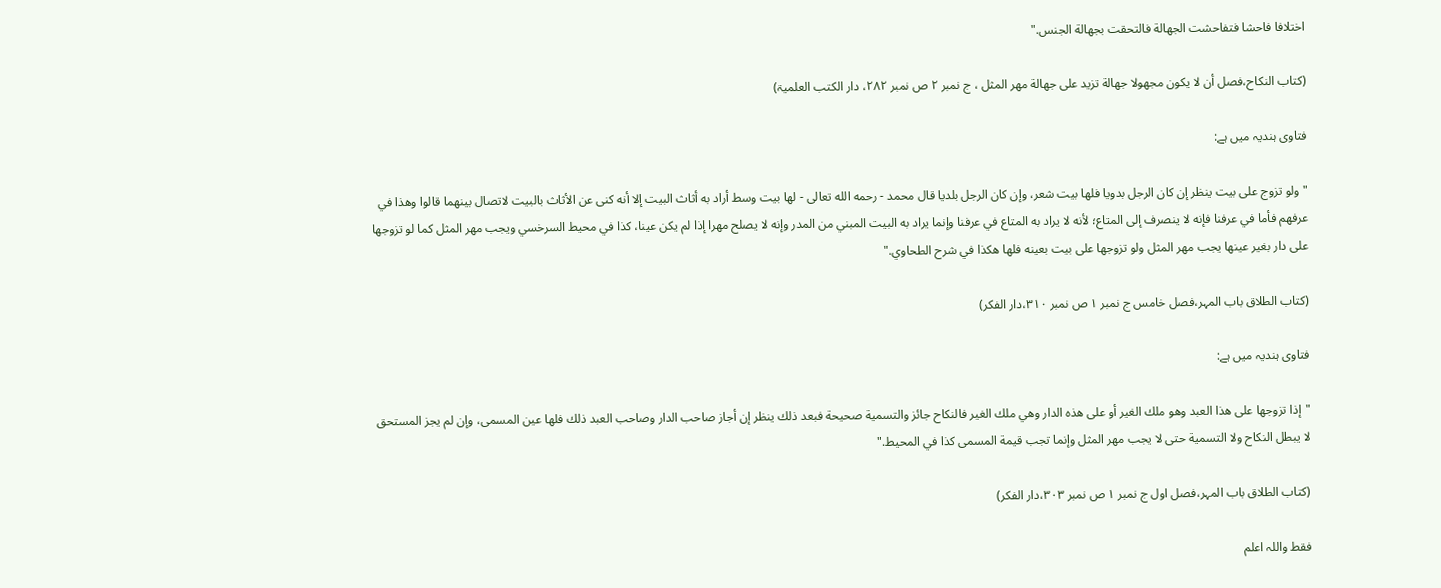اختلافا فاحشا فتفاحشت الجهالة فالتحقت بجهالة الجنس."

(کتاب النکاح،فصل أن لا يكون مجهولا جهالة تزيد على جهالة مهر المثل ، ج نمبر ۲ ص نمبر ۲۸۲، دار الکتب العلمیۃ)

فتاوی ہندیہ میں ہے:

"ولو تزوج على بيت ينظر إن كان الرجل بدويا فلها بيت شعر، وإن كان الرجل بلديا قال محمد - رحمه الله تعالى - لها بيت وسط أراد به أثاث البيت إلا أنه كنى عن الأثاث بالبيت لاتصال بينهما قالوا وهذا في عرفهم فأما في عرفنا فإنه لا ينصرف إلى المتاع؛ لأنه لا يراد به المتاع في عرفنا وإنما يراد به البيت المبني من المدر وإنه لا يصلح مهرا إذا لم يكن عينا، كذا في محيط السرخسي ويجب مهر المثل كما لو تزوجها على دار بغير عينها يجب مهر المثل ولو تزوجها على بيت بعينه فلها هكذا في شرح الطحاوي."

(کتاب الطلاق باب المہر،فصل خامس ج نمبر ۱ ص نمبر ۳۱۰،دار الفکر)

فتاوی ہندیہ میں ہے:

"إذا تزوجها على هذا العبد وهو ملك الغير أو على هذه الدار وهي ملك الغير فالنكاح جائز والتسمية صحيحة فبعد ذلك ينظر إن أجاز صاحب الدار وصاحب العبد ذلك فلها عين المسمى، وإن لم يجز المستحق لا يبطل النكاح ولا التسمية حتى لا يجب مهر المثل وإنما تجب قيمة المسمى كذا في المحيط."

(کتاب الطلاق باب المہر،فصل اول ج نمبر ۱ ص نمبر ۳۰۳،دار الفکر)

فقط واللہ اعلم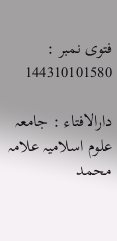فتوی نمبر : 144310101580

دارالافتاء : جامعہ علوم اسلامیہ علامہ محمد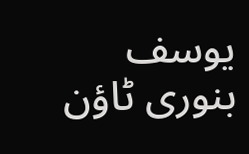یوسف بنوری ٹاؤن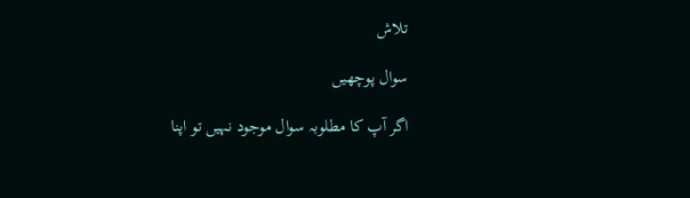تلاش

سوال پوچھیں

اگر آپ کا مطلوبہ سوال موجود نہیں تو اپنا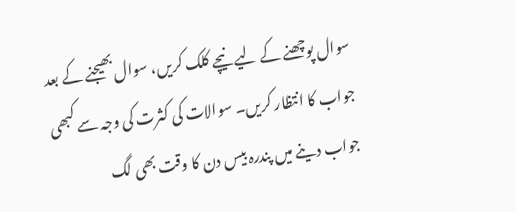سوال پوچھنے کے لیے نیچے کلک کریں، سوال بھیجنے کے بعد جواب کا انتظار کریں۔ سوالات کی کثرت کی وجہ سے کبھی جواب دینے میں پندرہ بیس دن کا وقت بھی لگ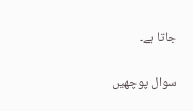جاتا ہے۔

سوال پوچھیں